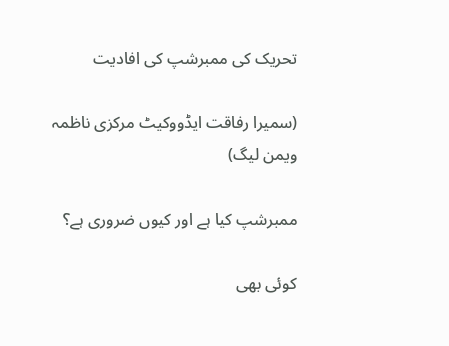تحریک کی ممبرشپ کی افادیت

(سمیرا رفاقت ایڈووکیٹ مرکزی ناظمہ ویمن لیگ)

ممبرشپ کیا ہے اور کیوں ضروری ہے؟

کوئی بھی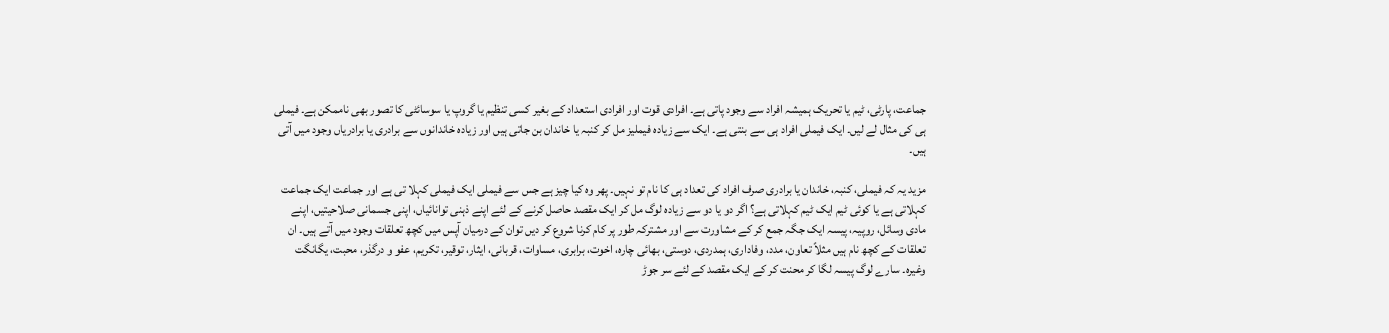جماعت، پارٹی، ٹیم یا تحریک ہمیشہ افراد سے وجود پاتی ہے۔ افرادی قوت اور افرادی استعداد کے بغیر کسی تنظیم یا گروپ یا سوسائٹی کا تصور بھی ناممکن ہے۔ فیملی ہی کی مثال لے لیں۔ ایک فیملی افراد ہی سے بنتی ہے۔ ایک سے زیادہ فیملیز مل کر کنبہ یا خاندان بن جاتی ہیں اور زیادہ خاندانوں سے برادری یا برادریاں وجود میں آتی ہیں۔

مزید یہ کہ فیملی، کنبہ، خاندان یا برادری صرف افراد کی تعداد ہی کا نام تو نہیں۔ پھر وہ کیا چیز ہے جس سے فیملی ایک فیملی کہلا تی ہے اور جماعت ایک جماعت کہلاتی ہے یا کوئی ٹیم ایک ٹیم کہلاتی ہے؟ اگر دو یا دو سے زیادہ لوگ مل کر ایک مقصد حاصل کرنے کے لئے اپنے ذہنی توانائیاں، اپنی جسمانی صلاحیتیں، اپنے مادی وسائل، روپیہ، پیسہ ایک جگہ جمع کر کے مشاورت سے اور مشترکہ طور پر کام کرنا شروع کر دیں توان کے درمیان آپس میں کچھ تعلقات وجود میں آتے ہیں۔ ان تعلقات کے کچھ نام ہیں مثلاً تعاون، مدد، وفاداری، ہمدردی، دوستی، بھائی چارہ، اخوت، برابری، مساوات، قربانی، ایثار، توقیر، تکریم، عفو و درگذر، محبت، یگانگت وغیرہ۔ سارے لوگ پیسہ لگا کر محنت کر کے ایک مقصد کے لئے سر جوڑ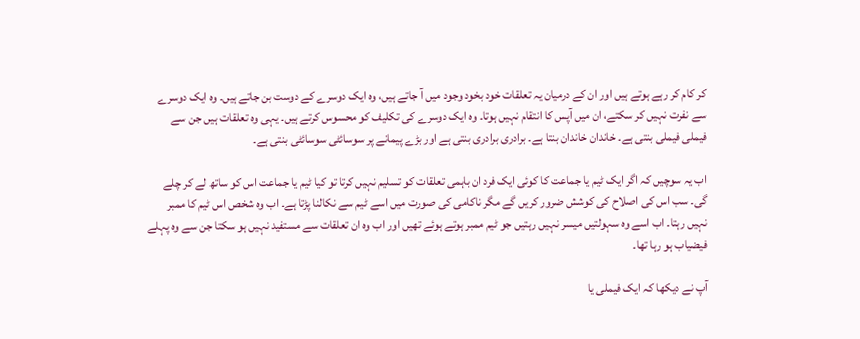کر کام کر رہے ہوتے ہیں اور ان کے درمیان یہ تعلقات خود بخود وجود میں آ جاتے ہیں، وہ ایک دوسرے کے دوست بن جاتے ہیں۔ وہ ایک دوسرے سے نفرت نہیں کر سکتے، ان میں آپس کا انتقام نہیں ہوتا۔ وہ ایک دوسرے کی تکلیف کو محسوس کرتے ہیں۔ یہی وہ تعلقات ہیں جن سے فیملی فیملی بنتی ہے۔ خاندان خاندان بنتا ہے۔ برادری برادری بنتی ہے اور بڑے پیمانے پر سوسائٹی سوسائٹی بنتی ہے۔

اب یہ سوچیں کہ اگر ایک ٹیم یا جماعت کا کوئی ایک فرد ان باہمی تعلقات کو تسلیم نہیں کرتا تو کیا ٹیم یا جماعت اس کو ساتھ لے کر چلے گی۔ سب اس کی اصلاح کی کوشش ضرور کریں گے مگر ناکامی کی صورت میں اسے ٹیم سے نکالنا پڑتا ہے۔ اب وہ شخص اس ٹیم کا ممبر نہیں رہتا۔ اب اسے وہ سہولتیں میسر نہیں رہتیں جو ٹیم ممبر ہوتے ہوئے تھیں اور اب وہ ان تعلقات سے مستفید نہیں ہو سکتا جن سے وہ پہلے فیضیاب ہو رہا تھا۔

آپ نے دیکھا کہ ایک فیملی یا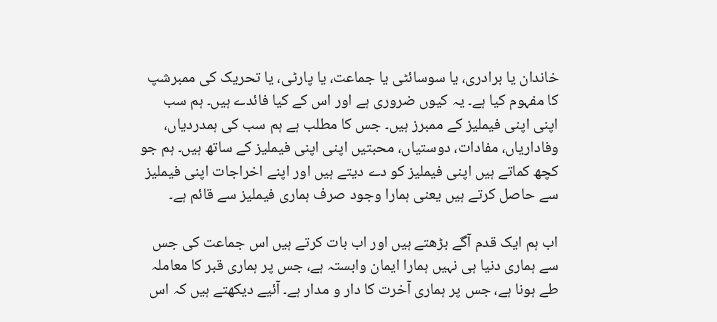خاندان یا برادری، یا سوسائٹی یا جماعت، یا پارٹی، یا تحریک کی ممبرشپ کا مفہوم کیا ہے۔ یہ کیوں ضروری ہے اور اس کے کیا فائدے ہیں۔ ہم سب اپنی اپنی فیملیز کے ممبرز ہیں۔ جس کا مطلب ہے ہم سب کی ہمدردیاں، وفاداریاں، مفادات، دوستیاں، محبتیں اپنی اپنی فیملیز کے ساتھ ہیں۔ ہم جو کچھ کماتے ہیں اپنی فیملیز کو دے دیتے ہیں اور اپنے اخراجات اپنی فیملیز سے حاصل کرتے ہیں یعنی ہمارا وجود صرف ہماری فیملیز سے قائم ہے۔

اب ہم ایک قدم آگے بڑھتے ہیں اور اب بات کرتے ہیں اس جماعت کی جس سے ہماری دنیا ہی نہیں ہمارا ایمان وابستہ ہے، جس پر ہماری قبر کا معاملہ طے ہونا ہے، جس پر ہماری آخرت کا دار و مدار ہے۔ آئیے دیکھتے ہیں کہ اس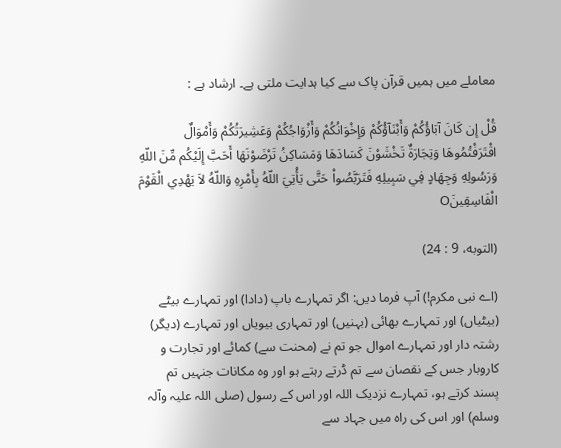معاملے میں ہمیں قرآن پاک سے کیا ہدایت ملتی ہے۔ ارشاد ہے :

قُلْ إِن كَانَ آبَاؤُكُمْ وَأَبْنَآؤُكُمْ وَإِخْوَانُكُمْ وَأَزْوَاجُكُمْ وَعَشِيرَتُكُمْ وَأَمْوَالٌ اقْتَرَفْتُمُوهَا وَتِجَارَةٌ تَخْشَوْنَ كَسَادَهَا وَمَسَاكِنُ تَرْضَوْنَهَا أَحَبَّ إِلَيْكُم مِّنَ اللّهِ وَرَسُولِهِ وَجِهَادٍ فِي سَبِيلِهِ فَتَرَبَّصُواْ حَتَّى يَأْتِيَ اللّهُ بِأَمْرِهِ وَاللّهُ لاَ يَهْدِي الْقَوْمَ الْفَاسِقِينَO

(التوبه، 9 : 24)

(اے نبی مکرم!) آپ فرما دیں: اگر تمہارے باپ (دادا) اور تمہارے بیٹے (بیٹیاں) اور تمہارے بھائی (بہنیں) اور تمہاری بیویاں اور تمہارے (دیگر) رشتہ دار اور تمہارے اموال جو تم نے (محنت سے) کمائے اور تجارت و کاروبار جس کے نقصان سے تم ڈرتے رہتے ہو اور وہ مکانات جنہیں تم پسند کرتے ہو، تمہارے نزدیک اللہ اور اس کے رسول (صلی اللہ علیہ وآلہ وسلم) اور اس کی راہ میں جہاد سے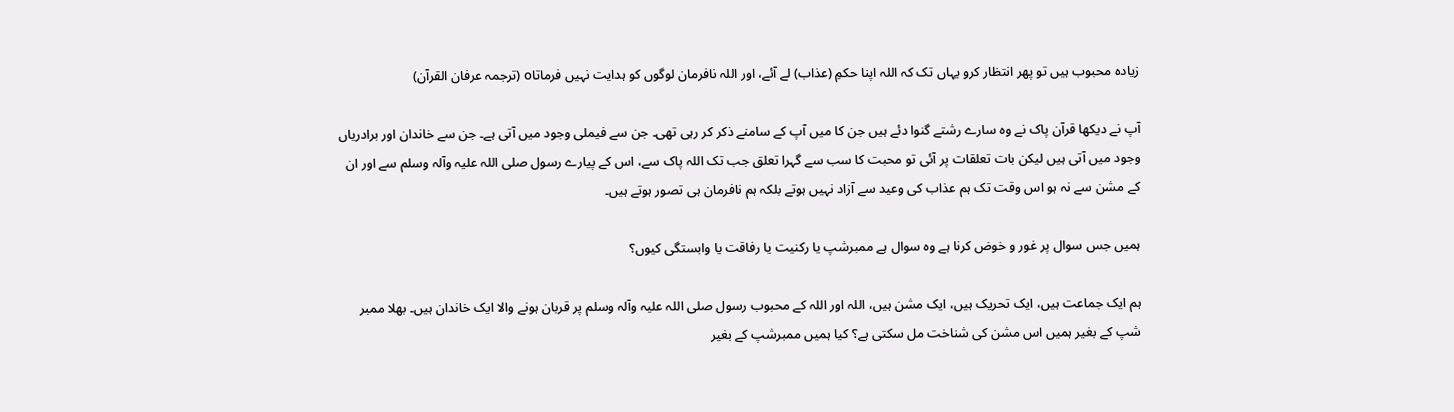زیادہ محبوب ہیں تو پھر انتظار کرو یہاں تک کہ اللہ اپنا حکمِ (عذاب) لے آئے، اور اللہ نافرمان لوگوں کو ہدایت نہیں فرماتاo (ترجمہ عرفان القرآن)

آپ نے دیکھا قرآن پاک نے وہ سارے رشتے گنوا دئے ہیں جن کا میں آپ کے سامنے ذکر کر رہی تھی۔ جن سے فیملی وجود میں آتی ہے۔ جن سے خاندان اور برادریاں وجود میں آتی ہیں لیکن بات تعلقات پر آئی تو محبت کا سب سے گہرا تعلق جب تک اللہ پاک سے، اس کے پیارے رسول صلی اللہ علیہ وآلہ وسلم سے اور ان کے مشن سے نہ ہو اس وقت تک ہم عذاب کی وعید سے آزاد نہیں ہوتے بلکہ ہم نافرمان ہی تصور ہوتے ہیں۔

ہمیں جس سوال پر غور و خوض کرنا ہے وہ سوال ہے ممبرشپ یا رکنیت یا رفاقت یا وابستگی کیوں؟

ہم ایک جماعت ہیں، ایک تحریک ہیں، ایک مشن ہیں، اللہ اور اللہ کے محبوب رسول صلی اللہ علیہ وآلہ وسلم پر قربان ہونے والا ایک خاندان ہیں۔ بھلا ممبر شپ کے بغیر ہمیں اس مشن کی شناخت مل سکتی ہے؟ کیا ہمیں ممبرشپ کے بغیر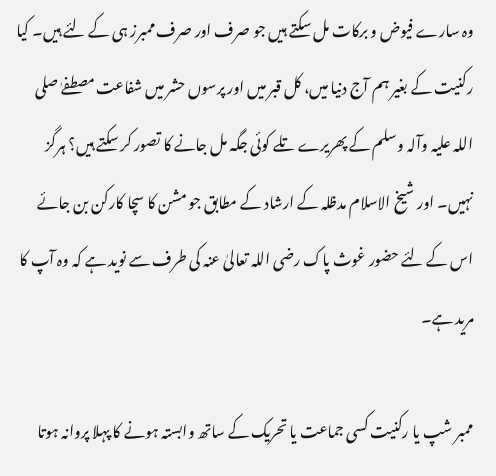وہ سارے فیوض و برکات مل سکتے ہیں جو صرف اور صرف ممبرز ہی کے لئے ہیں۔ کیا رکنیت کے بغیر ہم آج دنیا میں، کل قبر میں اور پرسوں حشر میں شفاعت مصطفےٰ صلی اللہ علیہ وآلہ وسلم کے پھریرے تلے کوئی جگہ مل جانے کا تصور کر سکتے ہیں؟ ہرگز نہیں۔ اور شیخ الاسلام مدظلہ کے ارشاد کے مطابق جو مشن کا سچا کارکن بن جائے اس کے لئے حضور غوث پاک رضی اللہ تعالیٰ عنہ کی طرف سے نوید ہے کہ وہ آپ کا مرید ہے۔

ممبر شپ یا رکنیت کسی جماعت یا تحریک کے ساتھ وابستہ ہونے کا پہلا پروانہ ہوتا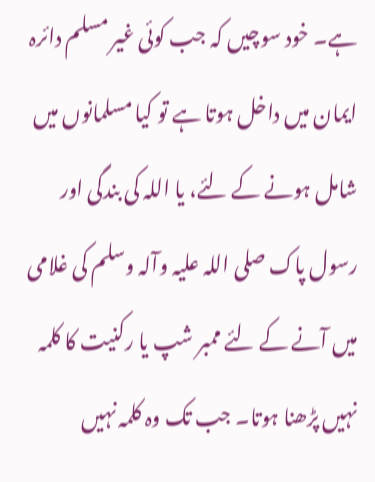ہے۔ خود سوچیں کہ جب کوئی غیر مسلم دائرہ ایمان میں داخل ہوتا ہے تو کیا مسلمانوں میں شامل ہونے کے لئے، یا اللہ کی بندگی اور رسول پاک صلی اللہ علیہ وآلہ وسلم کی غلامی میں آنے کے لئے ممبر شپ یا رکنیت کا کلمہ نہیں پڑھنا ہوتا۔ جب تک وہ کلمہ نہیں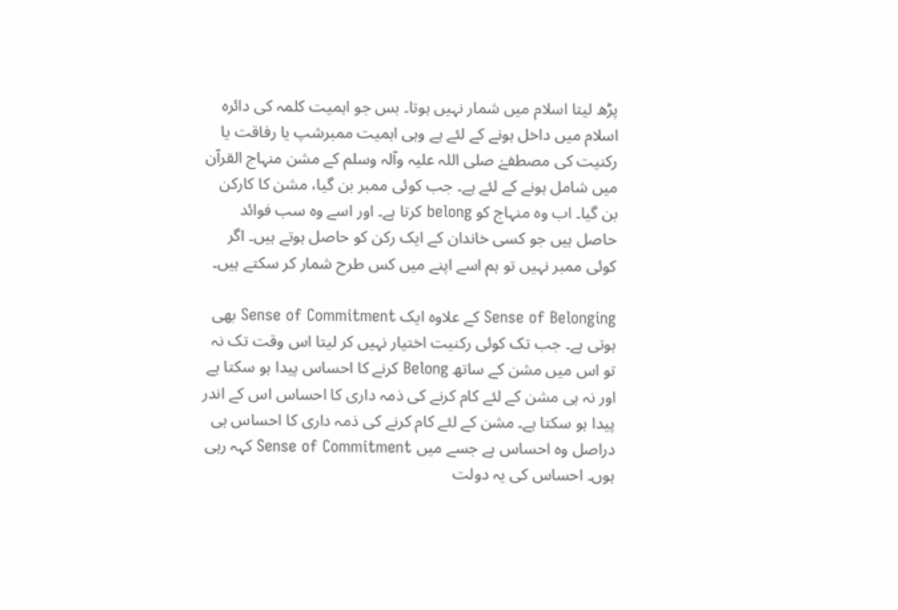پڑھ لیتا اسلام میں شمار نہیں ہوتا۔ بس جو اہمیت کلمہ کی دائرہ اسلام میں داخل ہونے کے لئے ہے وہی اہمیت ممبرشپ یا رفاقت یا رکنیت کی مصطفےٰ صلی اللہ علیہ وآلہ وسلم کے مشن منہاج القرآن میں شامل ہونے کے لئے ہے۔ جب کوئی ممبر بن گیا، مشن کا کارکن بن گیا۔ اب وہ منہاج کو belong کرتا ہے۔ اور اسے وہ سب فوائد حاصل ہیں جو کسی خاندان کے ایک رکن کو حاصل ہوتے ہیں۔ اگر کوئی ممبر نہیں تو ہم اسے اپنے میں کس طرح شمار کر سکتے ہیں۔

Sense of Belonging کے علاوہ ایک Sense of Commitment بھی ہوتی ہے۔ جب تک کوئی رکنیت اختیار نہیں کر لیتا اس وقت تک نہ تو اس میں مشن کے ساتھ Belong کرنے کا احساس پیدا ہو سکتا ہے اور نہ ہی مشن کے لئے کام کرنے کی ذمہ داری کا احساس اس کے اندر پیدا ہو سکتا ہے۔ مشن کے لئے کام کرنے کی ذمہ داری کا احساس ہی دراصل وہ احساس ہے جسے میں Sense of Commitment کہہ رہی ہوں۔ احساس کی یہ دولت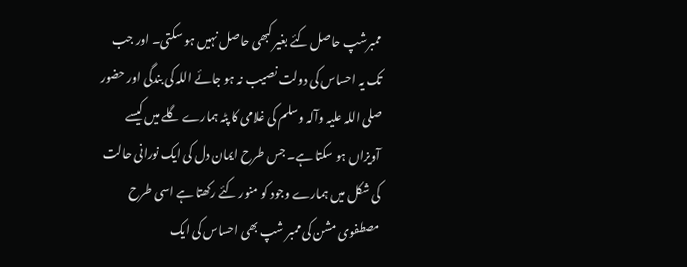ممبرشپ حاصل کئے بغیر کبھی حاصل نہیں ہو سکتی۔ اور جب تک یہ احساس کی دولت نصیب نہ ہو جائے اللہ کی بندگی اور حضور صلی اللہ علیہ وآلہ وسلم کی غلامی کا پٹہ ہمارے گلے میں کیسے آویزاں ہو سکتا ہے۔ جس طرح ایمان دل کی ایک نورانی حالت کی شکل میں ہمارے وجود کو منور کئے رکھتا ہے اسی طرح مصطفوی مشن کی ممبر شپ بھی احساس کی ایک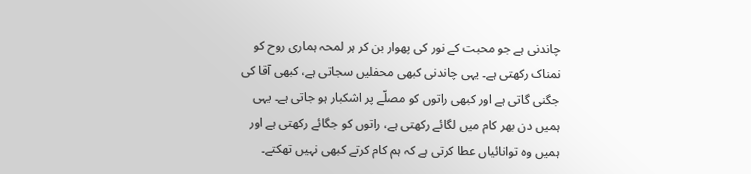چاندنی ہے جو محبت کے نور کی پھوار بن کر ہر لمحہ ہماری روح کو نمناک رکھتی ہے۔ یہی چاندنی کبھی محفلیں سجاتی ہے، کبھی آقا کی جگنی گاتی ہے اور کبھی راتوں کو مصلّے پر اشکبار ہو جاتی ہے۔ یہی ہمیں دن بھر کام میں لگائے رکھتی ہے، راتوں کو جگائے رکھتی ہے اور ہمیں وہ توانائیاں عطا کرتی ہے کہ ہم کام کرتے کبھی نہیں تھکتے۔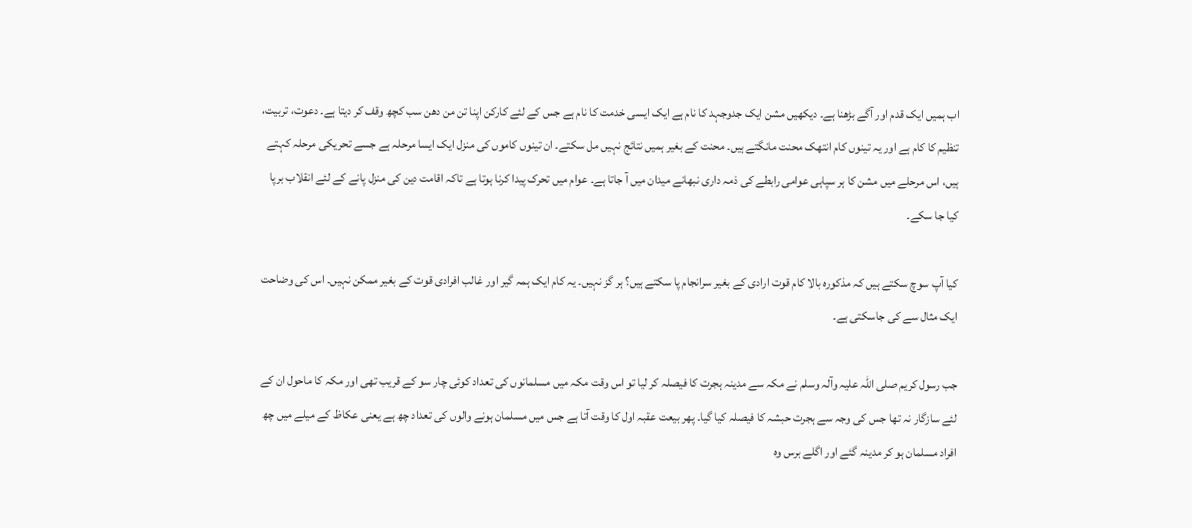اب ہمیں ایک قدم اور آگے بڑھنا ہے۔ دیکھیں مشن ایک جدوجہد کا نام ہے ایک ایسی خدمت کا نام ہے جس کے لئے کارکن اپنا تن من دھن سب کچھ وقف کر دیتا ہے۔ دعوت، تربیت، تنظیم کا کام ہے اور یہ تینوں کام انتھک محنت مانگتے ہیں۔ محنت کے بغیر ہمیں نتائج نہیں مل سکتے۔ ان تینوں کاموں کی منزل ایک ایسا مرحلہ ہے جسے تحریکی مرحلہ کہتے ہیں، اس مرحلے میں مشن کا ہر سپاہی عوامی رابطے کی ذمہ داری نبھانے میدان میں آ جاتا ہے۔ عوام میں تحرک پیدا کرنا ہوتا ہے تاکہ اقامت دین کی منزل پانے کے لئے انقلاب برپا کیا جا سکے۔

کیا آپ سوچ سکتے ہیں کہ مذکورہ بالا کام قوت ارادی کے بغیر سرانجام پا سکتے ہیں؟ ہر گز نہیں۔ یہ کام ایک ہمہ گیر اور غالب افرادی قوت کے بغیر ممکن نہیں۔ اس کی وضاحت ایک مثال سے کی جاسکتی ہے۔

جب رسول کریم صلی اللہ علیہ وآلہ وسلم نے مکہ سے مدینہ ہجرت کا فیصلہ کر لیا تو اس وقت مکہ میں مسلمانوں کی تعداد کوئی چار سو کے قریب تھی اور مکہ کا ماحول ان کے لئے سازگار نہ تھا جس کی وجہ سے ہجرت حبشہ کا فیصلہ کیا گیا۔ پھر بیعت عقبہ اول کا وقت آتا ہے جس میں مسلمان ہونے والوں کی تعداد چھ ہے یعنی عکاظ کے میلے میں چھ افراد مسلمان ہو کر مدینہ گئے اور اگلے برس وہ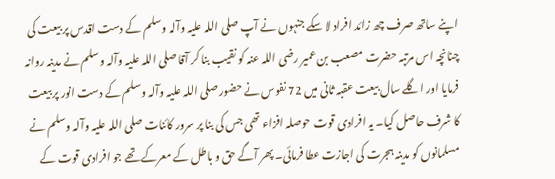اپنے ساتھ صرف چھ زائد افراد لا سکے جنہوں نے آپ صلی اللہ علیہ وآلہ وسلم کے دست اقدس پر بیعت کی چنانچہ اس مرتبہ حضرت مصعب بن عمیر رضی اللہ عنہ کو نقیب بنا کر آقا صلی اللہ علیہ وآلہ وسلم نے مدینہ روانہ فرمایا اور اگلے سال بیعت عقبہ ثانی میں 72 نفوس نے حضور صلی اللہ علیہ وآلہ وسلم کے دست انور پر بیعت کا شرف حاصل کیا۔ یہ افرادی قوت حوصلہ افزاء تھی جس کی بنا پر سرور کائنات صلی اللہ علیہ وآلہ وسلم نے مسلمانوں کو مدینہ ہجرت کی اجازت عطا فرمائی۔ پھر آگے حق و باطل کے معرکے تھے جو افرادی قوت کے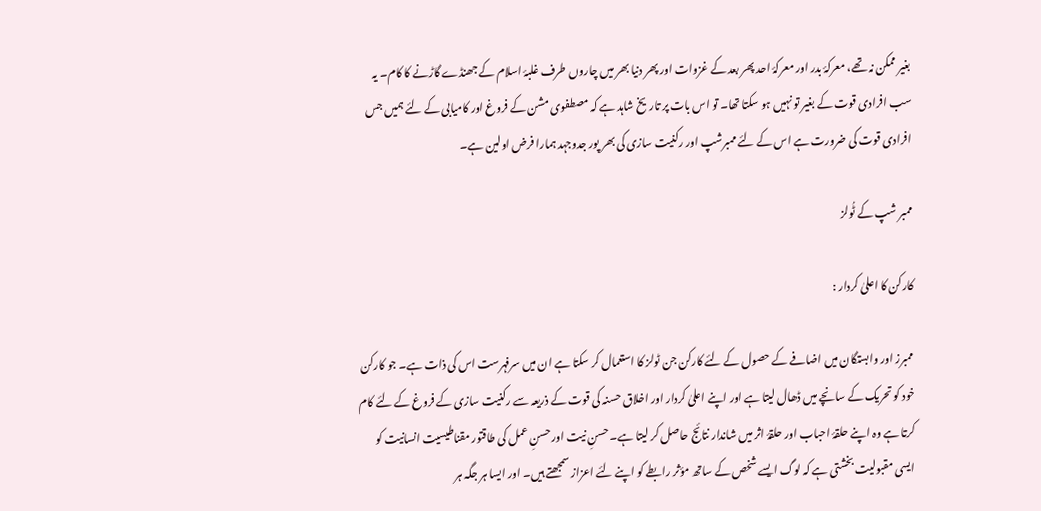بغیر ممکن نہ تھے، معرکۂ بدر اور معرکۂ احد پھر بعد کے غزوات اور پھر دنیا بھر میں چاروں طرف غلبۂ اسلام کے جھنڈے گاڑنے کا کام۔ یہ سب افرادی قوت کے بغیر تو نہیں ہو سکتا تھا۔ تو اس بات پر تاریخ شاہد ہے کہ مصطفوی مشن کے فروغ اور کامیابی کے لئے ہمیں جس افرادی قوت کی ضرورت ہے اس کے لئے ممبرشپ اور رکنیت سازی کی بھر پور جدوجہد ہمارا فرض اولین ہے۔

ممبر شپ کے ٹُولز

کارکن کا اعلیٰ کردار :

ممبرز اور وابستگان میں اضافے کے حصول کے لئے کارکن جن ٹولز کا استعمال کر سکتا ہے ان میں سرفہرست اس کی ذات ہے۔ جو کارکن خود کو تحریک کے سانچے میں ڈھال لیتا ہے اور اپنے اعلیٰ کردار اور اخلاق حسنہ کی قوت کے ذریعہ سے رکنیت سازی کے فروغ کے لئے کام کرتا ہے وہ اپنے حلقۂ احباب اور حلقۂ اثر میں شاندار نتائج حاصل کر لیتا ہے۔ حسنِ نیت اور حسنِ عمل کی طاقتور مقناطیسیت انسانیت کو ایسی مقبولیت بخشتی ہے کہ لوگ ایسے شخص کے ساتھ مؤثر رابطے کو اپنے لئے اعزاز سمجھتے ہیں۔ اور ایسا ہر جگہ ہر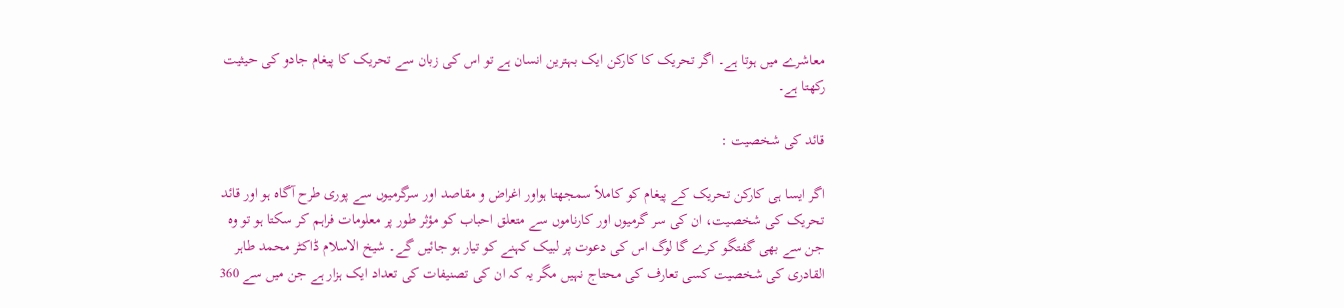معاشرے میں ہوتا ہے۔ اگر تحریک کا کارکن ایک بہترین انسان ہے تو اس کی زبان سے تحریک کا پیغام جادو کی حیثیت رکھتا ہے۔

قائد کی شخصیت :

اگر ایسا ہی کارکن تحریک کے پیغام کو کاملاً سمجھتا ہواور اغراض و مقاصد اور سرگرمیوں سے پوری طرح آگاہ ہو اور قائد تحریک کی شخصیت، ان کی سر گرمیوں اور کارناموں سے متعلق احباب کو مؤثر طور پر معلومات فراہم کر سکتا ہو تو وہ جن سے بھی گفتگو کرے گا لوگ اس کی دعوت پر لبیک کہنے کو تیار ہو جائیں گے۔ شیخ الاسلام ڈاکٹر محمد طاہر القادری کی شخصیت کسی تعارف کی محتاج نہیں مگر یہ کہ ان کی تصنیفات کی تعداد ایک ہزار ہے جن میں سے 360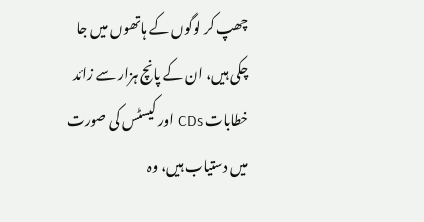چھپ کر لوگوں کے ہاتھوں میں جا چکی ہیں، ان کے پانچ ہزار سے زائد خطابات CDs اور کیسٹس کی صورت میں دستیاب ہیں، وہ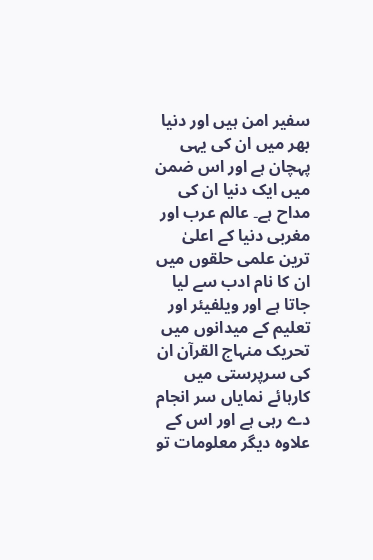سفیر امن ہیں اور دنیا بھر میں ان کی یہی پہچان ہے اور اس ضمن میں ایک دنیا ان کی مداح ہے۔ عالم عرب اور مغربی دنیا کے اعلیٰ ترین علمی حلقوں میں ان کا نام ادب سے لیا جاتا ہے اور ویلفیئر اور تعلیم کے میدانوں میں تحریک منہاج القرآن ان کی سرپرستی میں کارہائے نمایاں سر انجام دے رہی ہے اور اس کے علاوہ دیگر معلومات تو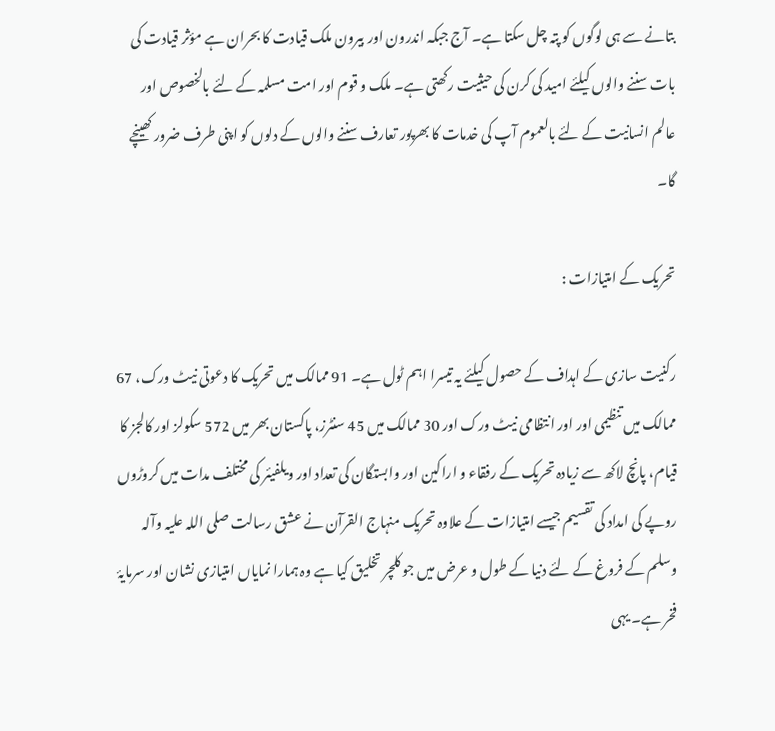بتانے سے ہی لوگوں کو پتہ چل سکتا ہے۔ آج جبکہ اندرون اور بیرون ملک قیادت کا بحران ہے مؤثر قیادت کی بات سننے والوں کیلئے امید کی کرن کی حیثیت رکھتی ہے۔ ملک و قوم اور امت مسلمہ کے لئے بالخصوص اور عالم انسانیت کے لئے بالعموم آپ کی خدمات کا بھرپور تعارف سننے والوں کے دلوں کو اپنی طرف ضرور کھینچے گا۔

تحریک کے امتیازات :

رکنیت سازی کے اہداف کے حصول کیلئے یہ تیسرا اہم ٹول ہے۔ 91 ممالک میں تحریک کا دعوتی نیٹ ورک، 67 ممالک میں تنظیمی اور اور انتظامی نیٹ ورک اور 30 ممالک میں 45 سنٹرز، پاکستان بھر میں 572 سکولز اور کالجز کا قیام، پانچ لاکھ سے زیادہ تحریک کے رفقاء و اراکین اور وابستگان کی تعداد اور ویلفیئر کی مختلف مدات میں کروڑوں روپے کی امداد کی تقسیم جیسے امتیازات کے علاوہ تحریک منہاج القرآن نے عشق رسالت صلی اللہ علیہ وآلہ وسلم کے فروغ کے لئے دنیا کے طول و عرض میں جو کلچر تخلیق کیا ہے وہ ہمارا نمایاں امتیازی نشان اور سرمایۂ فخر ہے۔ یہی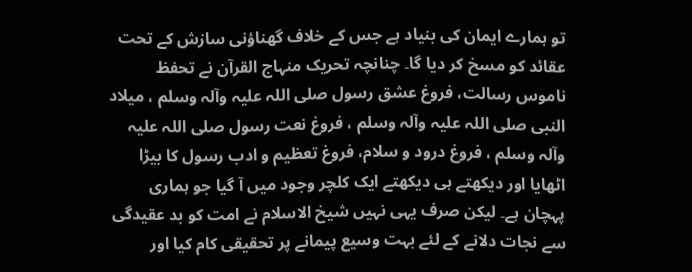تو ہمارے ایمان کی بنیاد ہے جس کے خلاف گھناؤنی سازش کے تحت عقائد کو مسخ کر دیا گا۔ چنانچہ تحریک منہاج القرآن نے تحفظ ناموس رسالت، فروغ عشق رسول صلی اللہ علیہ وآلہ وسلم ، میلاد النبی صلی اللہ علیہ وآلہ وسلم ، فروغ نعت رسول صلی اللہ علیہ وآلہ وسلم ، فروغ درود و سلام، فروغ تعظیم و ادب رسول کا بیڑا اٹھایا اور دیکھتے ہی دیکھتے ایک کلچر وجود میں آ گیا جو ہماری پہچان ہے۔ لیکن صرف یہی نہیں شیخ الاسلام نے امت کو بد عقیدگی سے نجات دلانے کے لئے بہت وسیع پیمانے پر تحقیقی کام کیا اور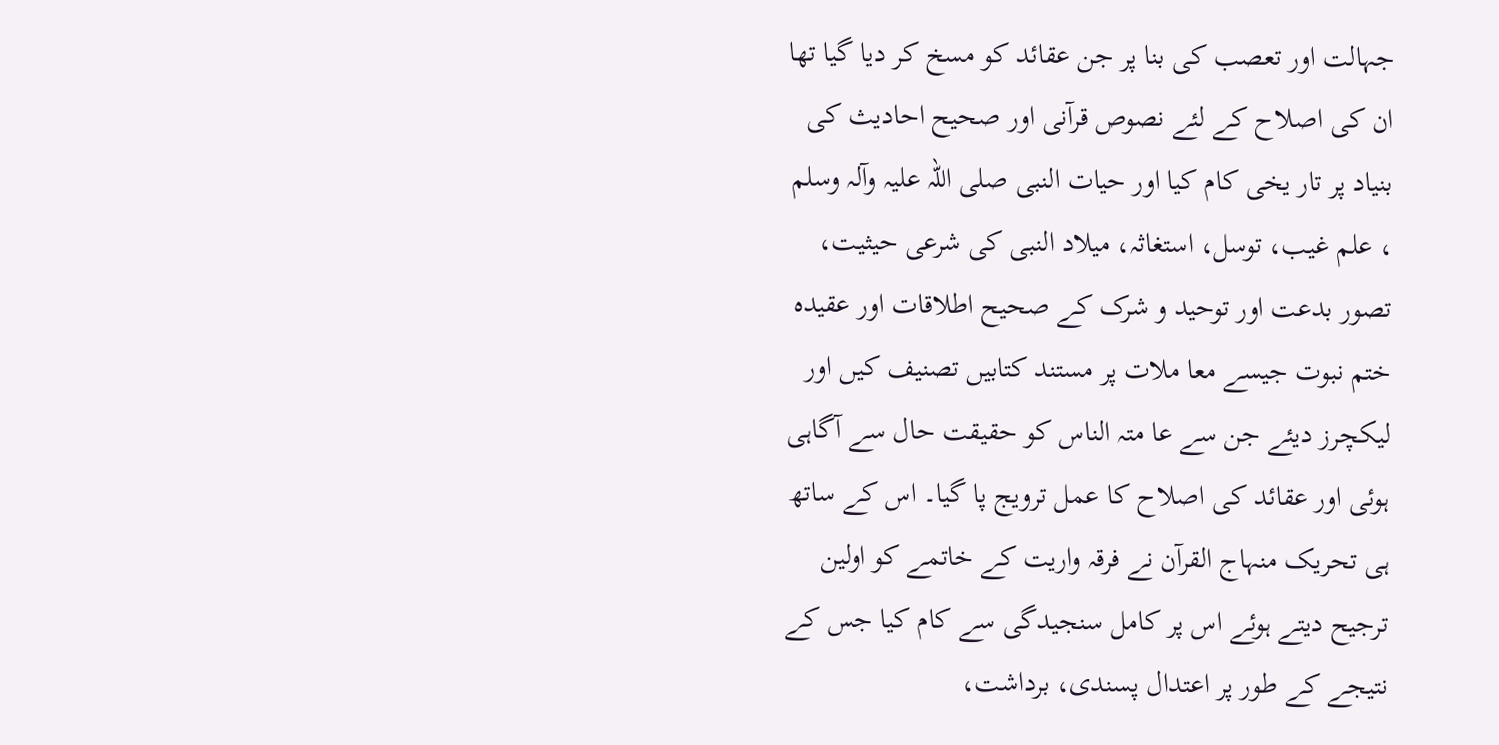جہالت اور تعصب کی بنا پر جن عقائد کو مسخ کر دیا گیا تھا ان کی اصلاح کے لئے نصوص قرآنی اور صحیح احادیث کی بنیاد پر تار یخی کام کیا اور حیات النبی صلی اللہ علیہ وآلہ وسلم ، علم غیب، توسل، استغاثہ، میلاد النبی کی شرعی حیثیت، تصور بدعت اور توحید و شرک کے صحیح اطلاقات اور عقیدہ ختم نبوت جیسے معا ملات پر مستند کتابیں تصنیف کیں اور لیکچرز دیئے جن سے عا متہ الناس کو حقیقت حال سے آگاہی ہوئی اور عقائد کی اصلاح کا عمل ترویج پا گیا۔ اس کے ساتھ ہی تحریک منہاج القرآن نے فرقہ واریت کے خاتمے کو اولین ترجیح دیتے ہوئے اس پر کامل سنجیدگی سے کام کیا جس کے نتیجے کے طور پر اعتدال پسندی، برداشت،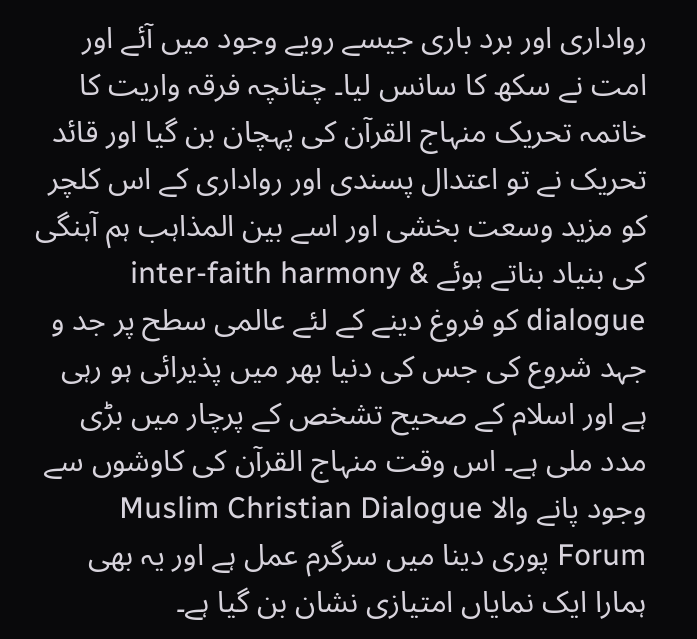رواداری اور برد باری جیسے رویے وجود میں آئے اور امت نے سکھ کا سانس لیا۔ چنانچہ فرقہ واریت کا خاتمہ تحریک منہاج القرآن کی پہچان بن گیا اور قائد تحریک نے تو اعتدال پسندی اور رواداری کے اس کلچر کو مزید وسعت بخشی اور اسے بین المذاہب ہم آہنگی کی بنیاد بناتے ہوئے inter-faith harmony & dialogue کو فروغ دینے کے لئے عالمی سطح پر جد و جہد شروع کی جس کی دنیا بھر میں پذیرائی ہو رہی ہے اور اسلام کے صحیح تشخص کے پرچار میں بڑی مدد ملی ہے۔ اس وقت منہاج القرآن کی کاوشوں سے وجود پانے والا Muslim Christian Dialogue Forum پوری دینا میں سرگرم عمل ہے اور یہ بھی ہمارا ایک نمایاں امتیازی نشان بن گیا ہے۔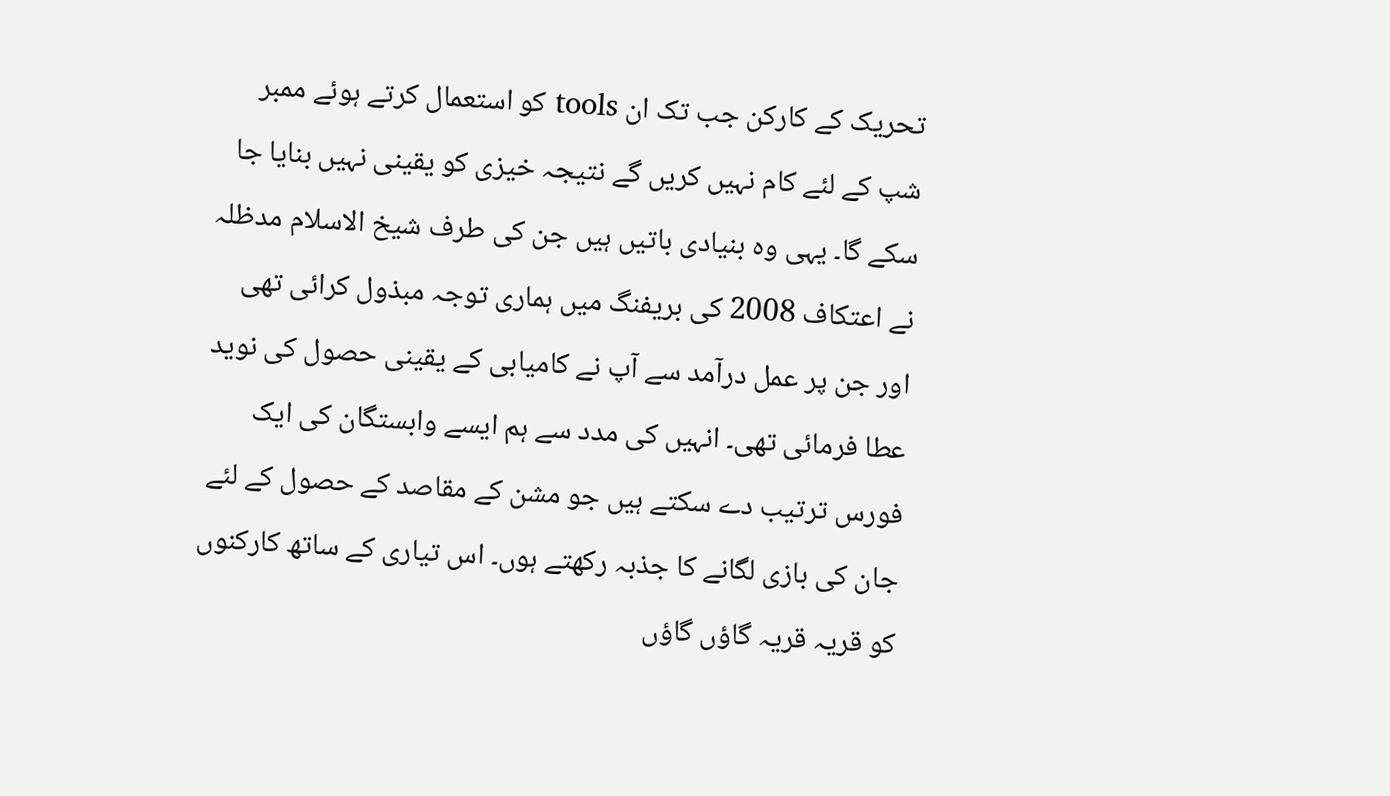تحریک کے کارکن جب تک ان tools کو استعمال کرتے ہوئے ممبر شپ کے لئے کام نہیں کریں گے نتیجہ خیزی کو یقینی نہیں بنایا جا سکے گا۔ یہی وہ بنیادی باتیں ہیں جن کی طرف شیخ الاسلام مدظلہ نے اعتکاف 2008 کی بریفنگ میں ہماری توجہ مبذول کرائی تھی اور جن پر عمل درآمد سے آپ نے کامیابی کے یقینی حصول کی نوید عطا فرمائی تھی۔ انہیں کی مدد سے ہم ایسے وابستگان کی ایک فورس ترتیب دے سکتے ہیں جو مشن کے مقاصد کے حصول کے لئے جان کی بازی لگانے کا جذبہ رکھتے ہوں۔ اس تیاری کے ساتھ کارکنوں کو قریہ قریہ گاؤں گاؤں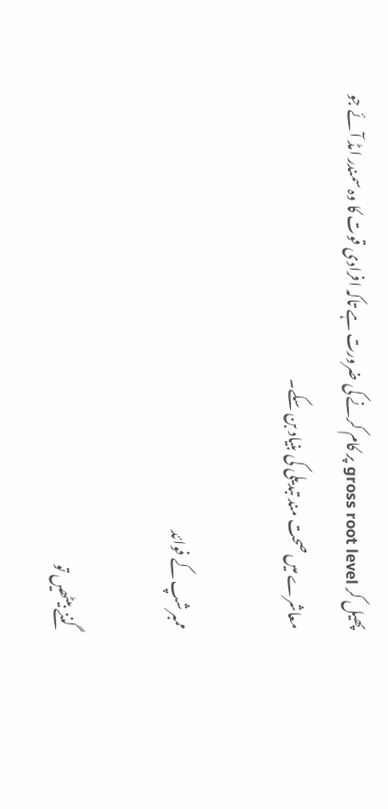پھیل کر gross root level پر کام کرنے کی ضرورت ہے تاکہ افرادی قوت کا وہ سمندر امڈ آئے جو معاشرے میں صحت مند تبدیلی کی بنیاد بن سکے۔

ممبرشپ کے فوائد

گننے بیٹھیں تو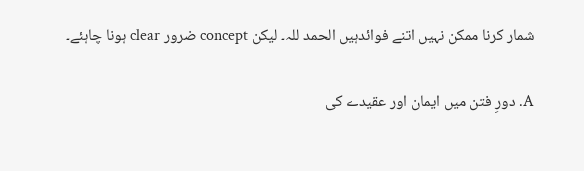شمار کرنا ممکن نہیں اتنے فوائدہیں الحمد للہ۔ لیکن concept ضرور clear ہونا چاہئے۔

A. دورِ فتن میں ایمان اور عقیدے کی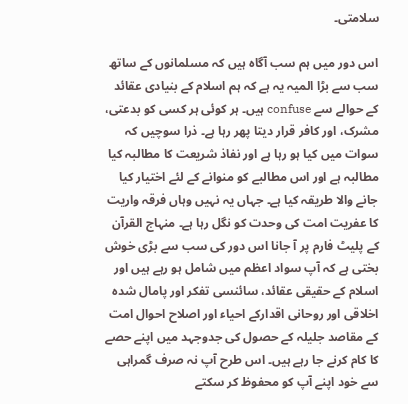سلامتی۔

اس دور میں ہم سب آگاہ ہیں کہ مسلمانوں کے ساتھ سب سے بڑا المیہ یہ ہے کہ ہم اسلام کے بنیادی عقائد کے حوالے سے confuse ہیں۔ ہر کوئی ہر کسی کو بدعتی، مشرک، اور کافر قرار دیتا پھر رہا ہے۔ ذرا سوچیں کہ سوات میں کیا ہو رہا ہے اور نفاذ شریعت کا مطالبہ کیا مطالبہ ہے اور اس مطالبے کو منوانے کے لئے اختیار کیا جانے والا طریقہ کیا ہے۔ جہاں یہ نہیں وہاں فرقہ واریت کا عفریت امت کی وحدت کو نگل رہا ہے۔ منہاج القرآن کے پلیٹ فارم پر آ جانا اس دور کی سب سے بڑی خوش بختی ہے کہ آپ سواد اعظم میں شامل ہو رہے ہیں اور اسلام کے حقیقی عقائد، سائنسی تفکر اور پامال شدہ اخلاقی اور روحانی اقدارکے احیاء اور اصلاح احوال امت کے مقاصد جلیلہ کے حصول کی جدوجہد میں اپنے حصے کا کام کرنے جا رہے ہیں۔ اس طرح آپ نہ صرف گمراہی سے خود اپنے آپ کو محفوظ کر سکتے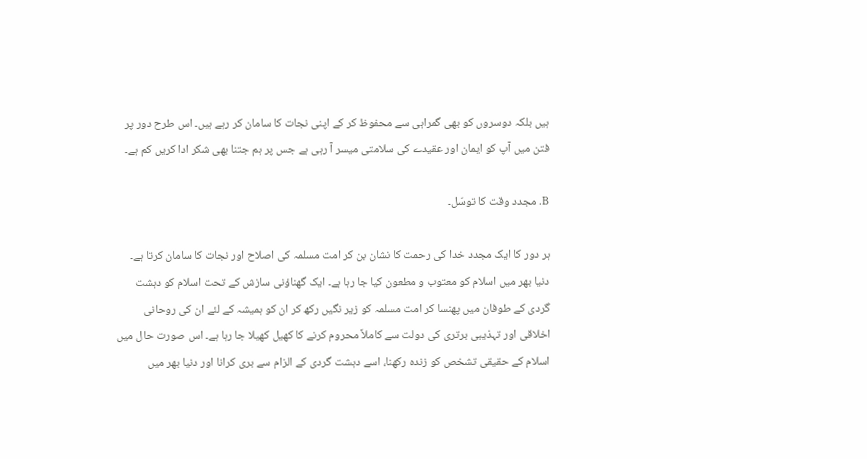ہیں بلکہ دوسروں کو بھی گمراہی سے محفوظ کر کے اپنی نجات کا سامان کر رہے ہیں۔ اس طرح دور پر فتن میں آپ کو ایمان اور عقیدے کی سلامتی میسر آ رہی ہے جس پر ہم جتنا بھی شکر ادا کریں کم ہے۔

B. مجدد وقت کا توسّل۔

ہر دور کا ایک مجدد خدا کی رحمت کا نشان بن کر امت مسلمہ کی اصلاح اور نجات کا سامان کرتا ہے۔ دنیا بھر میں اسلام کو معتوب و مطعون کیا جا رہا ہے۔ ایک گھناؤنی سازش کے تحت اسلام کو دہشت گردی کے طوفان میں پھنسا کر امت مسلمہ کو زیر نگیں رکھ کر ان کو ہمیشہ کے لئے ان کی روحانی اخلاقی اور تہذیبی برتری کی دولت سے کاملاً محروم کرنے کا کھیل کھیلا جا رہا ہے۔ اس صورت حال میں اسلام کے حقیقی تشخص کو زندہ رکھنا، اسے دہشت گردی کے الزام سے بری کرانا اور دنیا بھر میں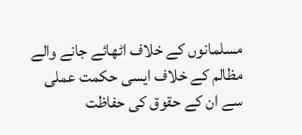مسلمانوں کے خلاف اٹھائے جانے والے مظالم کے خلاف ایسی حکمت عملی سے ان کے حقوق کی حفاظت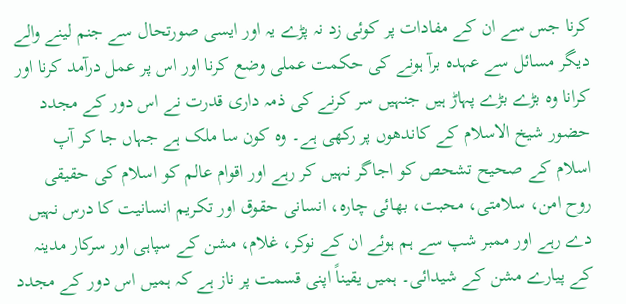کرنا جس سے ان کے مفادات پر کوئی زد نہ پڑے یہ اور ایسی صورتحال سے جنم لینے والے دیگر مسائل سے عہدہ برآ ہونے کی حکمت عملی وضع کرنا اور اس پر عمل درآمد کرنا اور کرانا وہ بڑے بڑے پہاڑ ہیں جنہیں سر کرنے کی ذمہ داری قدرت نے اس دور کے مجدد حضور شیخ الاسلام کے کاندھوں پر رکھی ہے۔ وہ کون سا ملک ہے جہاں جا کر آپ اسلام کے صحیح تشحص کو اجاگر نہیں کر رہے اور اقوام عالم کو اسلام کی حقیقی روح امن، سلامتی، محبت، بھائی چارہ، انسانی حقوق اور تکریم انسانیت کا درس نہیں دے رہے اور ممبر شپ سے ہم ہوئے ان کے نوکر، غلام، مشن کے سپاہی اور سرکار مدینہ کے پیارے مشن کے شیدائی۔ ہمیں یقیناً اپنی قسمت پر ناز ہے کہ ہمیں اس دور کے مجدد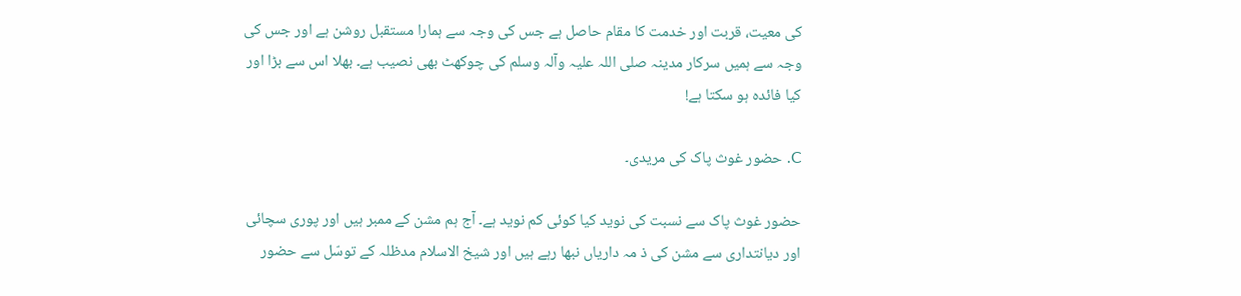کی معیت، قربت اور خدمت کا مقام حاصل ہے جس کی وجہ سے ہمارا مستقبل روشن ہے اور جس کی وجہ سے ہمیں سرکار مدینہ صلی اللہ علیہ وآلہ وسلم کی چوکھٹ بھی نصیب ہے۔ بھلا اس سے بڑا اور کیا فائدہ ہو سکتا ہے!

C. حضور غوث پاک کی مریدی۔

حضور غوث پاک سے نسبت کی نوید کیا کوئی کم نوید ہے۔ آج ہم مشن کے ممبر ہیں اور پوری سچائی اور دیانتداری سے مشن کی ذ مہ داریاں نبھا رہے ہیں اور شیخ الاسلام مدظلہ کے توسّل سے حضور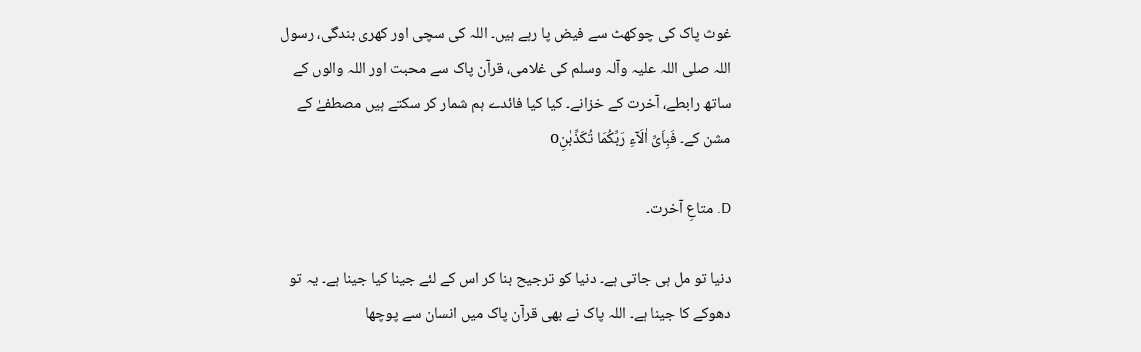غوث پاک کی چوکھٹ سے فیض پا رہے ہیں۔ اللہ کی سچی اور کھری بندگی، رسول اللہ صلی اللہ علیہ وآلہ وسلم کی غلامی، قرآن پاک سے محبت اور اللہ والوں کے ساتھ رابطے، آخرت کے خزانے۔ کیا کیا فائدے ہم شمار کر سکتے ہیں مصطفےٰ کے مشن کے۔ فَبِاَیِّ اٰلَآءِ رَبِّکُمَا تُکَذِّبٰنِo

D. متاعِ آخرت۔

دنیا تو مل ہی جاتی ہے۔ دنیا کو ترجیح بنا کر اس کے لئے جینا کیا جینا ہے۔ یہ تو دھوکے کا جینا ہے۔ اللہ پاک نے بھی قرآن پاک میں انسان سے پوچھا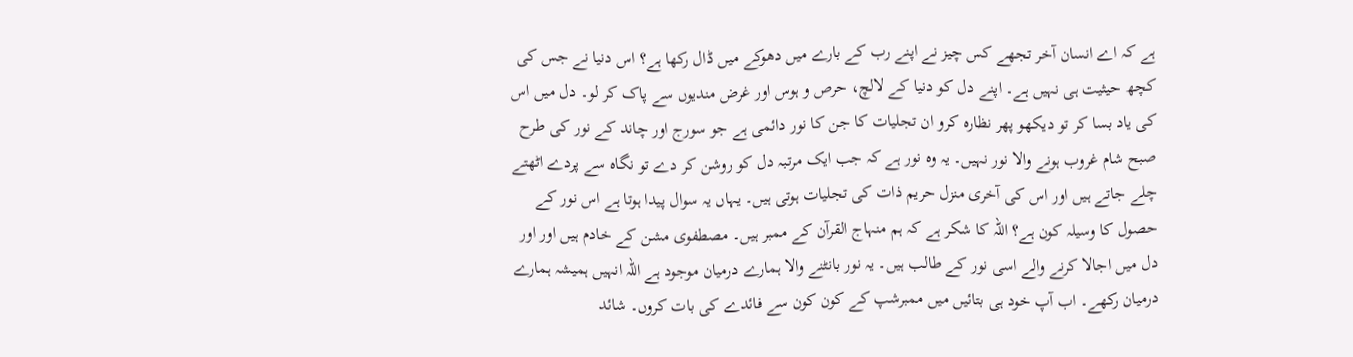ہے کہ اے انسان آخر تجھے کس چیز نے اپنے رب کے بارے میں دھوکے میں ڈال رکھا ہے؟ اس دنیا نے جس کی کچھ حیثیت ہی نہیں ہے۔ اپنے دل کو دنیا کے لالچ، حرص و ہوس اور غرض مندیوں سے پاک کر لو۔ دل میں اس کی یاد بسا کر تو دیکھو پھر نظارہ کرو ان تجلیات کا جن کا نور دائمی ہے جو سورج اور چاند کے نور کی طرح صبح شام غروب ہونے والا نور نہیں۔ یہ وہ نور ہے کہ جب ایک مرتبہ دل کو روشن کر دے تو نگاہ سے پردے اٹھتے چلے جاتے ہیں اور اس کی آخری منزل حریم ذات کی تجلیات ہوتی ہیں۔ یہاں یہ سوال پیدا ہوتا ہے اس نور کے حصول کا وسیلہ کون ہے؟ اللہ کا شکر ہے کہ ہم منہاج القرآن کے ممبر ہیں۔ مصطفوی مشن کے خادم ہیں اور اور دل میں اجالا کرنے والے اسی نور کے طالب ہیں۔ یہ نور بانٹنے والا ہمارے درمیان موجود ہے اللہ انہیں ہمیشہ ہمارے درمیان رکھے۔ اب آپ خود ہی بتائیں میں ممبرشپ کے کون کون سے فائدے کی بات کروں۔ شائد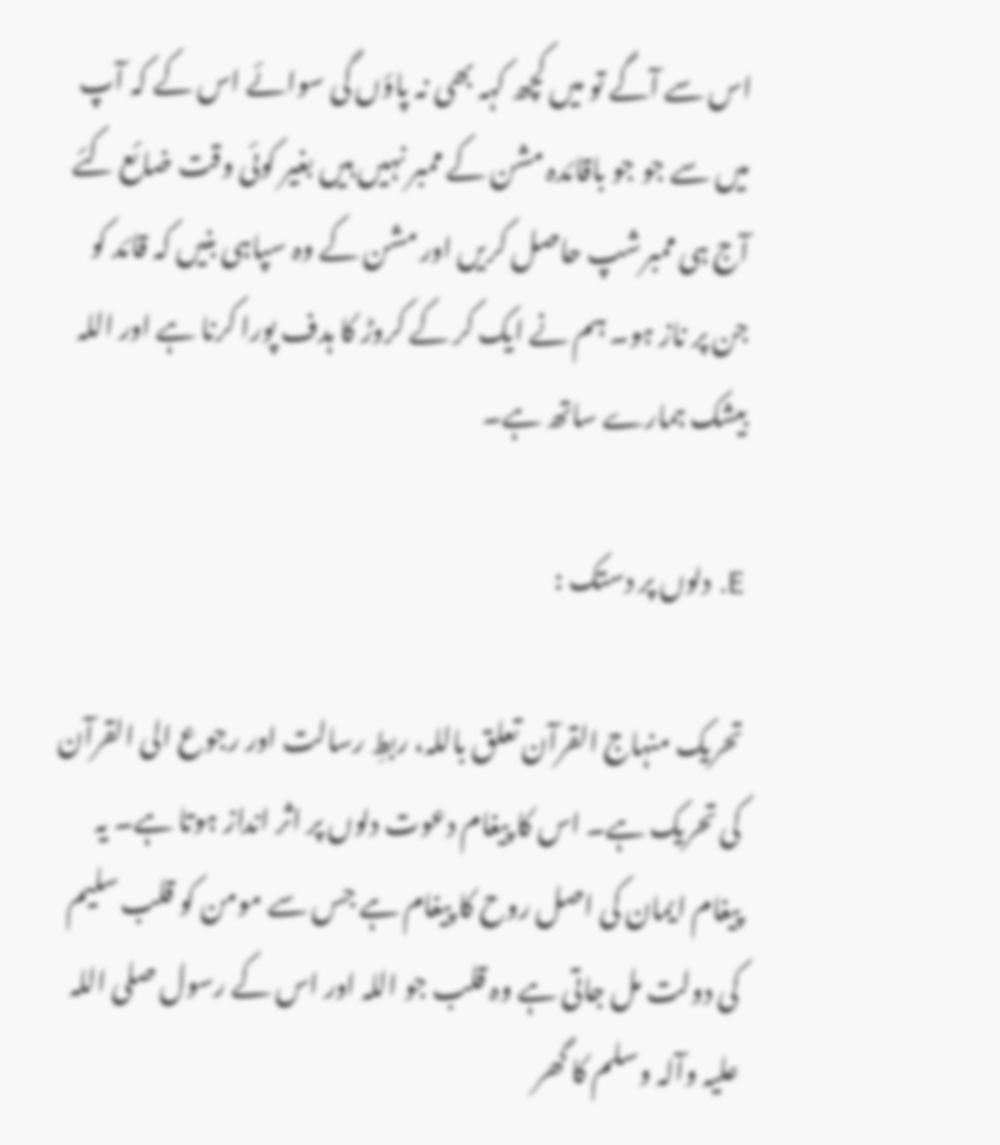اس سے آگے تو میں کچھ کہہ بھی نہ پاؤں گی سوائے اس کے کہ آپ میں سے جو جو باقائدہ مشن کے ممبر نہیں ہیں بغیر کوئی وقت ضائع کئے آج ہی ممبرشپ حاصل کریں اور مشن کے وہ سپاہی بنیں کہ قائد کو جن پر ناز ہو۔ ہم نے ایک کر کے کروڑ کا ہدف پورا کرنا ہے اور اللہ بیشک ہمارے ساتھ ہے۔

E. دلوں پر دستک :

تحریک منہاج القرآن تعلق باللہ، ربطِ رسالت اور رجوع الی القرآن کی تحریک ہے۔ اس کا پیغام دعوت دلوں پر اثر انداز ہوتا ہے۔ یہ پیغام ایمان کی اصل روح کا پیغام ہے جس سے مومن کو قلب سلیم کی دولت مل جاتی ہے وہ قلب جو اللہ اور اس کے رسول صلی اللہ علیہ وآلہ وسلم کا گھر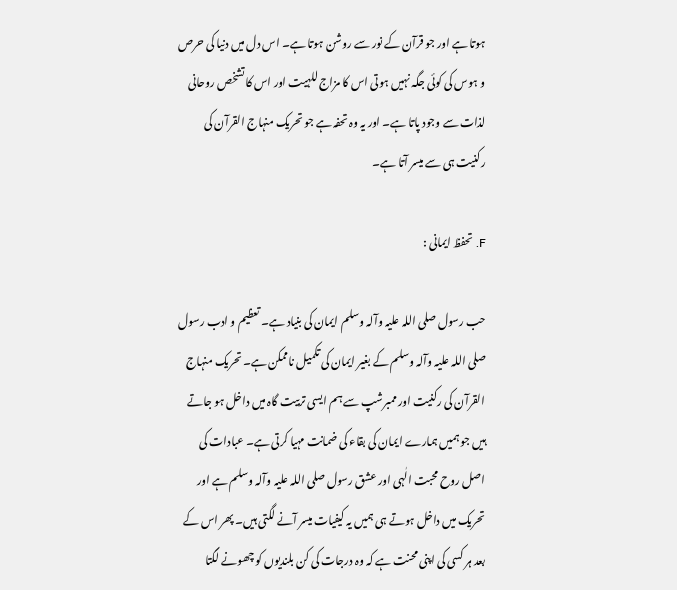ہوتا ہے اور جو قرآن کے نور سے روشن ہوتا ہے۔ اس دل میں دنیا کی حرص و ہوس کی کوئی جگہ نہیں ہوتی اس کا مزاج للہیت اور اس کا تشخص روحانی لذات سے وجود پاتا ہے۔ اور یہ وہ تحفہ ہے جو تحریک منہاج القرآن کی رکنیت ہی سے میسر آتا ہے۔

F. تحفظ ایمانی :

حب رسول صلی اللہ علیہ وآلہ وسلم ایمان کی بنیاد ہے۔ تعظیم و ادب رسول صلی اللہ علیہ وآلہ وسلم کے بغیر ایمان کی تکمیل ناممکن ہے۔ تحریک منہاج القرآن کی رکنیت اور ممبرشپ سے ہم ایسی تربیت گاہ میں داخل ہو جاتے ہیں جو ہمیں ہمارے ایمان کی بقاء کی ضمانت مہیا کرتی ہے۔ عبادات کی اصل روح محبت الٰہی اور عشق رسول صلی اللہ علیہ وآلہ وسلم ہے اور تحریک میں داخل ہوتے ہی ہمیں یہ کیفیات میسر آنے لگتی ہیں۔ پھر اس کے بعد ہر کسی کی اپنی محنت ہے کہ وہ درجات کی کن بلندیوں کو چھونے لگتا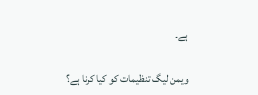ہے۔

ویمن لیگ تنظیمات کو کیا کرنا ہے؟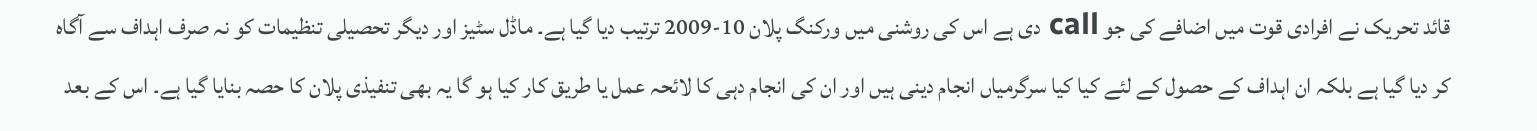قائد تحریک نے افرادی قوت میں اضافے کی جو call دی ہے اس کی روشنی میں ورکنگ پلان 10-2009 ترتیب دیا گیا ہے۔ ماڈل سٹیز اور دیگر تحصیلی تنظیمات کو نہ صرف اہداف سے آگاہ کر دیا گیا ہے بلکہ ان اہداف کے حصول کے لئے کیا کیا سرگرمیاں انجام دینی ہیں اور ان کی انجام دہی کا لائحہ عمل یا طریق کار کیا ہو گا یہ بھی تنفیذی پلان کا حصہ بنایا گیا ہے۔ اس کے بعد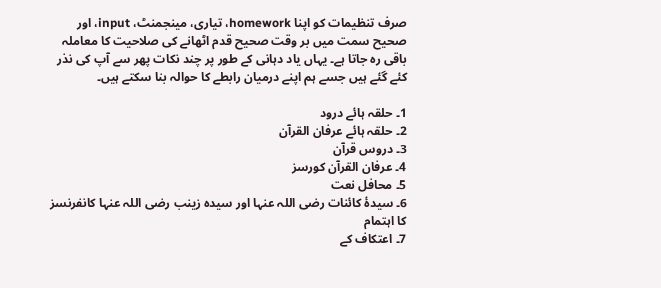صرف تنظیمات کو اپنا homework، تیاری، مینجمنٹ، input، اور صحیح سمت میں بر وقت صحیح قدم اٹھانے کی صلاحیت کا معاملہ باقی رہ جاتا ہے۔ یہاں یاد دہانی کے طور پر چند نکات پھر سے آپ کی نذر کئے گئے ہیں جسے ہم اپنے درمیان رابطے کا حوالہ بنا سکتے ہیں۔

1۔ حلقہ ہائے درود
2۔ حلقہ ہائے عرفان القرآن
3۔ دروس قرآن
4۔ عرفان القرآن کورسز
5۔ محافل نعت
6۔ سیدۂ کائنات رضی اللہ عنہا اور سیدہ زینب رضی اللہ عنہا کانفرنسز کا اہتمام
7۔ اعتکاف کے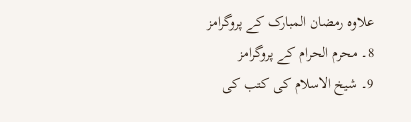علاوہ رمضان المبارک کے پروگرامز
8۔ محرم الحرام کے پروگرامز
9۔ شیخ الاسلام کی کتب کی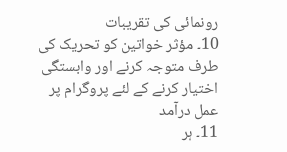رونمائی کی تقریبات
10۔ مؤثر خواتین کو تحریک کی طرف متوجہ کرنے اور وابستگی اختیار کرنے کے لئے پروگرام پر عمل درآمد
11۔ ہر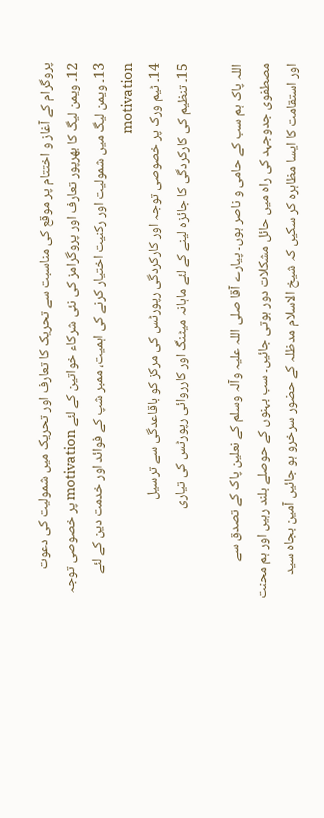پروگرام کے آغاز و اختتام پر موقع کی مناسبت سے تحریک کا تعارف اور تحریک میں شمولیت کی دعوت
12۔ ویمن لیگ کا بھرپور تعارف اور پروگرامز کی نئی شرکاء خواتین کے لئے motivation پر خصوصی توجہ
13۔ ویمن لیگ میں شمولیت اور رکنیت اختیار کرنے کی اہمیت، ممبر شپ کے فوائد اور خدمت دین کے لئے motivation
14۔ ٹیم ورک پر خصوصی توجہ اور کارکردگی رپورٹس کی مرکز کو باقاعدگی سے ترسیل
15۔ تنظیم کی کارکردگی کا جائزہ لینے کے لئے ماہانہ میٹنگ اور کارروائی رپورٹس کی تیاری

اللہ پاک ہم سب کے حامی و ناصر ہوں۔ پیارے آقا صلی اللہ علیہ وآلہ وسلم کے نعلین پاک کے تصدق سے مصطفوی جدوجہد کی راہ میں حائل مشکلات دور ہوتی جائیں۔ سب بہنوں کے حوصلے بلند رہیں اور ہم محنت اور استقامت کا ایسا مظاہرہ کر سکیں کہ شیخ الاسلام مدظلہ کے حضور سرخرو ہو جائیں آمین بجاہ سید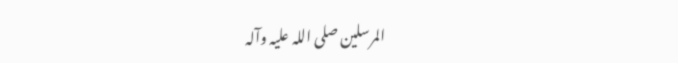المرسلین صلی اللہ علیہ وآلہ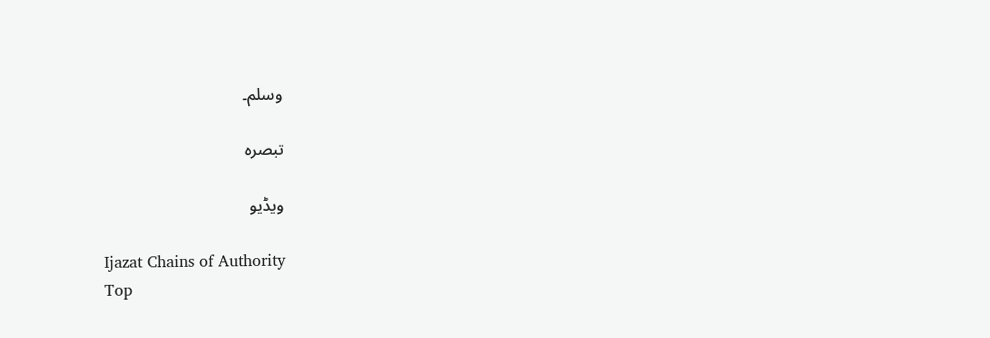وسلم۔

تبصرہ

ویڈیو

Ijazat Chains of Authority
Top